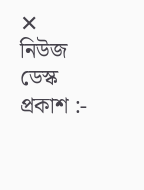✕
নিউজ ডেস্ক
প্রকাশ :-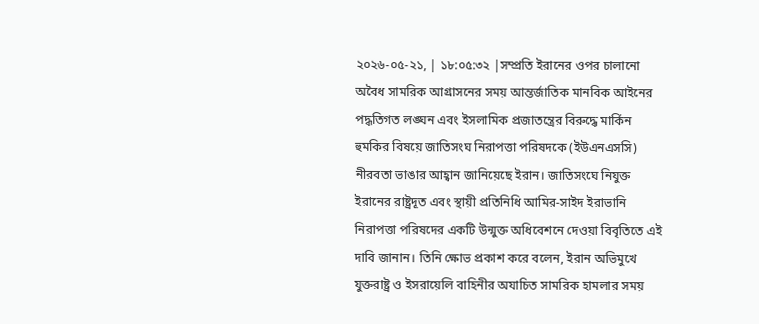২০২৬-০৫-২১, | ১৮:০৫:৩২ |সম্প্রতি ইরানের ওপর চালানো অবৈধ সামরিক আগ্রাসনের সময় আন্তর্জাতিক মানবিক আইনের পদ্ধতিগত লঙ্ঘন এবং ইসলামিক প্রজাতন্ত্রের বিরুদ্ধে মার্কিন হুমকির বিষয়ে জাতিসংঘ নিরাপত্তা পরিষদকে (ইউএনএসসি) নীরবতা ভাঙার আহ্বান জানিয়েছে ইরান। জাতিসংঘে নিযুক্ত ইরানের রাষ্ট্রদূত এবং স্থায়ী প্রতিনিধি আমির-সাইদ ইরাভানি নিরাপত্তা পরিষদের একটি উন্মুক্ত অধিবেশনে দেওয়া বিবৃতিতে এই দাবি জানান। তিনি ক্ষোভ প্রকাশ করে বলেন, ইরান অভিমুখে যুক্তরাষ্ট্র ও ইসরায়েলি বাহিনীর অযাচিত সামরিক হামলার সময়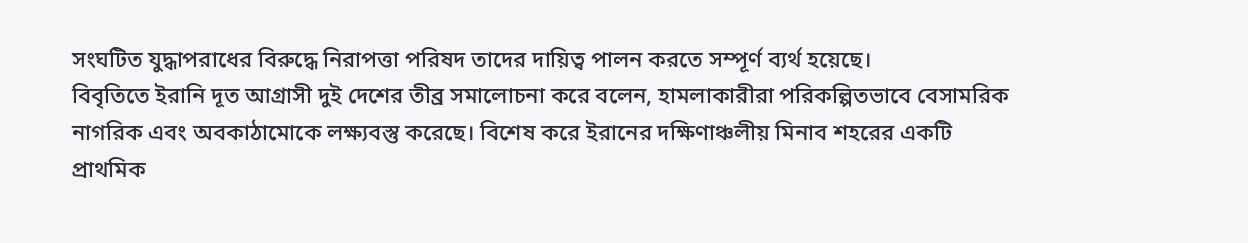সংঘটিত যুদ্ধাপরাধের বিরুদ্ধে নিরাপত্তা পরিষদ তাদের দায়িত্ব পালন করতে সম্পূর্ণ ব্যর্থ হয়েছে।
বিবৃতিতে ইরানি দূত আগ্রাসী দুই দেশের তীব্র সমালোচনা করে বলেন, হামলাকারীরা পরিকল্পিতভাবে বেসামরিক নাগরিক এবং অবকাঠামোকে লক্ষ্যবস্তু করেছে। বিশেষ করে ইরানের দক্ষিণাঞ্চলীয় মিনাব শহরের একটি প্রাথমিক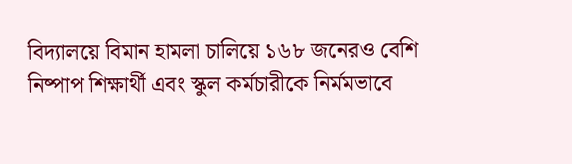বিদ্যালয়ে বিমান হামলা চালিয়ে ১৬৮ জনেরও বেশি নিষ্পাপ শিক্ষার্থী এবং স্কুল কর্মচারীকে নির্মমভাবে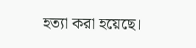হত্যা করা হয়েছে।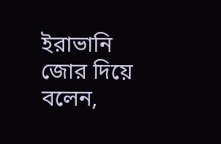ইরাভানি জোর দিয়ে বলেন,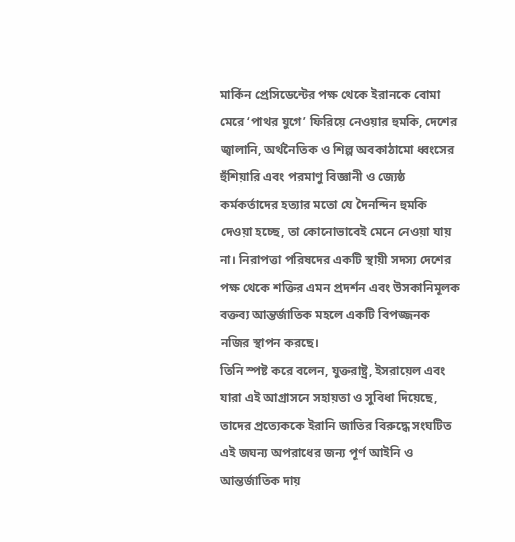মার্কিন প্রেসিডেন্টের পক্ষ থেকে ইরানকে বোমা মেরে ‘পাথর যুগে’ ফিরিয়ে নেওয়ার হুমকি, দেশের জ্বালানি, অর্থনৈতিক ও শিল্প অবকাঠামো ধ্বংসের হুঁশিয়ারি এবং পরমাণু বিজ্ঞানী ও জ্যেষ্ঠ কর্মকর্তাদের হত্যার মতো যে দৈনন্দিন হুমকি দেওয়া হচ্ছে, তা কোনোভাবেই মেনে নেওয়া যায় না। নিরাপত্তা পরিষদের একটি স্থায়ী সদস্য দেশের পক্ষ থেকে শক্তির এমন প্রদর্শন এবং উসকানিমূলক বক্তব্য আন্তর্জাতিক মহলে একটি বিপজ্জনক নজির স্থাপন করছে।
তিনি স্পষ্ট করে বলেন, যুক্তরাষ্ট্র, ইসরায়েল এবং যারা এই আগ্রাসনে সহায়তা ও সুবিধা দিয়েছে, তাদের প্রত্যেককে ইরানি জাতির বিরুদ্ধে সংঘটিত এই জঘন্য অপরাধের জন্য পূর্ণ আইনি ও আন্তর্জাতিক দায়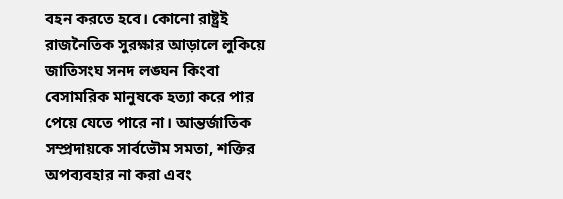বহন করতে হবে। কোনো রাষ্ট্রই রাজনৈতিক সুরক্ষার আড়ালে লুকিয়ে জাতিসংঘ সনদ লঙ্ঘন কিংবা বেসামরিক মানুষকে হত্যা করে পার পেয়ে যেতে পারে না। আন্তর্জাতিক সম্প্রদায়কে সার্বভৌম সমতা, শক্তির অপব্যবহার না করা এবং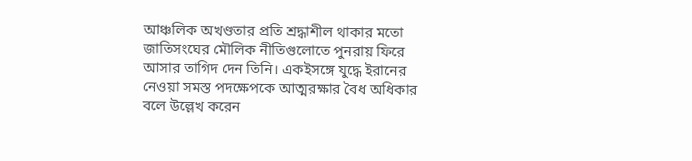আঞ্চলিক অখণ্ডতার প্রতি শ্রদ্ধাশীল থাকার মতো জাতিসংঘের মৌলিক নীতিগুলোতে পুনরায় ফিরে আসার তাগিদ দেন তিনি। একইসঙ্গে যুদ্ধে ইরানের নেওয়া সমস্ত পদক্ষেপকে আত্মরক্ষার বৈধ অধিকার বলে উল্লেখ করেন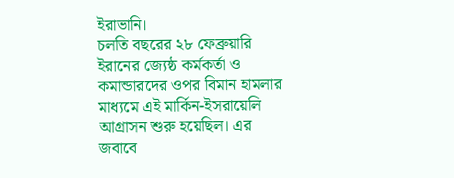ইরাভানি।
চলতি বছরের ২৮ ফেব্রুয়ারি ইরানের জ্যেষ্ঠ কর্মকর্তা ও কমান্ডারদের ওপর বিমান হামলার মাধ্যমে এই মার্কিন-ইসরায়েলি আগ্রাসন শুরু হয়েছিল। এর জবাবে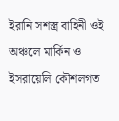ইরানি সশস্ত্র বাহিনী ওই অঞ্চলে মার্কিন ও ইসরায়েলি কৌশলগত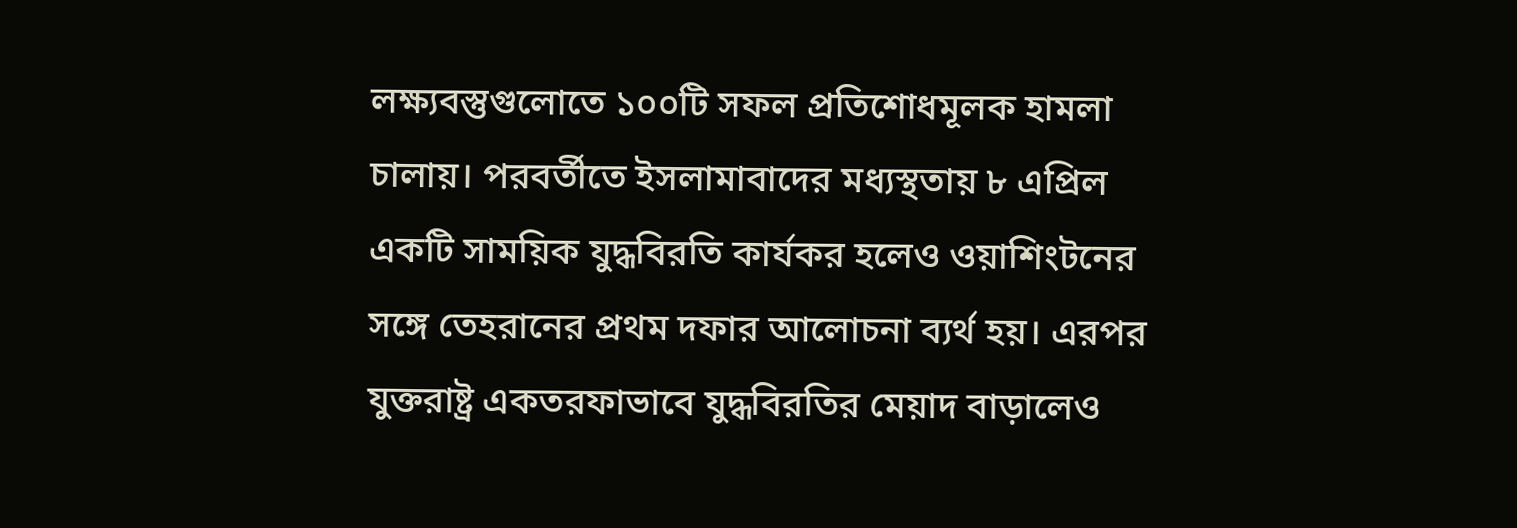লক্ষ্যবস্তুগুলোতে ১০০টি সফল প্রতিশোধমূলক হামলা চালায়। পরবর্তীতে ইসলামাবাদের মধ্যস্থতায় ৮ এপ্রিল একটি সাময়িক যুদ্ধবিরতি কার্যকর হলেও ওয়াশিংটনের সঙ্গে তেহরানের প্রথম দফার আলোচনা ব্যর্থ হয়। এরপর যুক্তরাষ্ট্র একতরফাভাবে যুদ্ধবিরতির মেয়াদ বাড়ালেও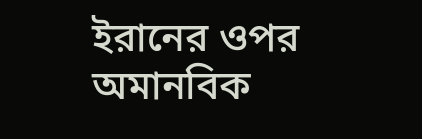ইরানের ওপর অমানবিক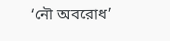‘নৌ অবরোধ’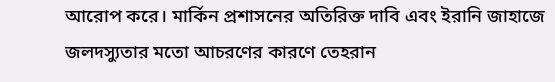আরোপ করে। মার্কিন প্রশাসনের অতিরিক্ত দাবি এবং ইরানি জাহাজে জলদস্যুতার মতো আচরণের কারণে তেহরান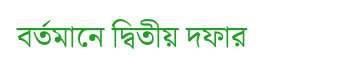বর্তমানে দ্বিতীয় দফার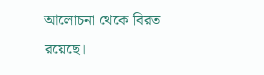আলোচনা থেকে বিরত রয়েছে।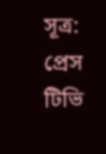সূত্র: প্রেস টিভি